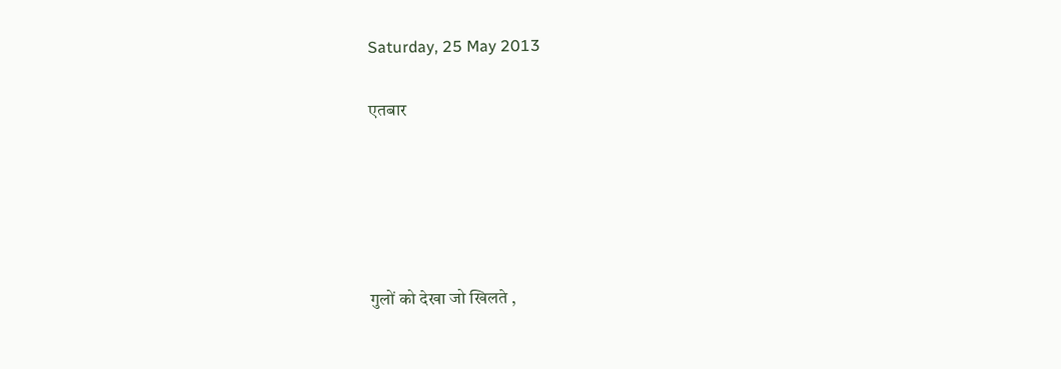Saturday, 25 May 2013

एतबार





गुलों को देखा जो खिलते ,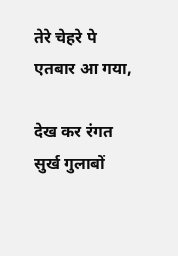तेरे चेहरे पे एतबार आ गया,

देख कर रंगत सुर्ख गुलाबों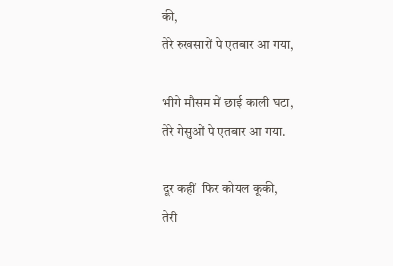की,
तेरे रुखसारों पे एतबार आ गया,

भीगे मौसम में छाई काली घटा,
तेरे गेसुओं पे एतबार आ गया.

दूर कहीं  फिर कोयल कूकी,
तेरी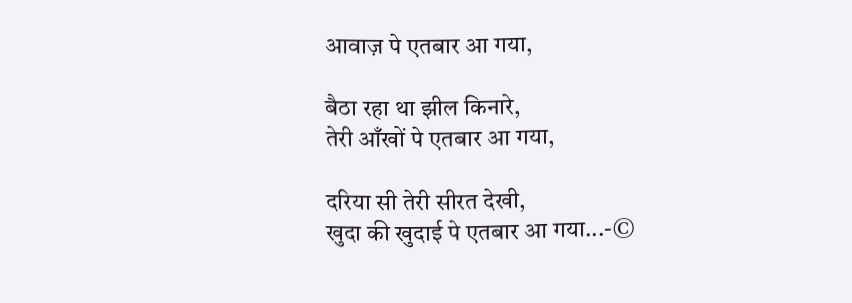आवाज़ पे एतबार आ गया,

बैठा रहा था झील किनारे,
तेरी आँखों पे एतबार आ गया,

दरिया सी तेरी सीरत देखी,
खुदा की खुदाई पे एतबार आ गया...-©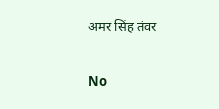अमर सिंह तंवर

No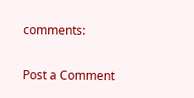comments:

Post a Comment